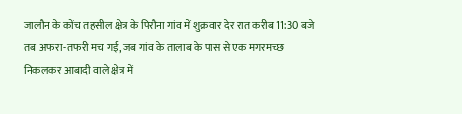जालौन के कोंच तहसील क्षेत्र के पिरौना गांव में शुक्रवार देर रात करीब 11:30 बजे तब अफरा-तफरी मच गई, जब गांव के तालाब के पास से एक मगरमच्छ निकलकर आबादी वाले क्षेत्र में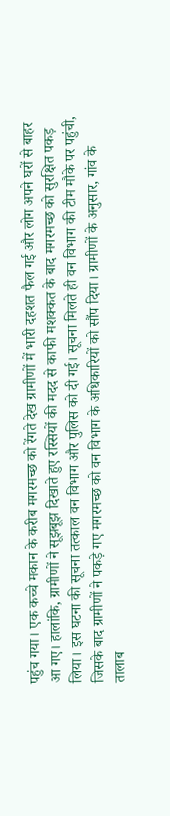पहुंच गया। एक कच्चे मकान के करीब मगरमच्छ को रेंगते देख ग्रामीणों में भारी दहशत फैल गई और लोग अपने घरों से बाहर आ गए। हालांकि, ग्रामीणों ने सूझबूझ दिखाते हुए रस्सियों की मदद से काफी मशक्कत के बाद मगरमच्छ को सुरक्षित पकड़ लिया। इस घटना की सूचना तत्काल वन विभाग और पुलिस को दी गई। सूचना मिलते ही वन विभाग की टीम मौके पर पहुंची, जिसके बाद ग्रामीणों ने पकड़े गए मगरमच्छ को वन विभाग के अधिकारियों को सौंप दिया। ग्रामीणों के अनुसार, गांव के तालाब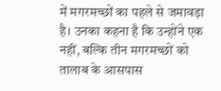में मगरमच्छों का पहले से जमावड़ा है। उनका कहना है कि उन्होंने एक नहीं, बल्कि तीन मगरमच्छों को तालाब के आसपास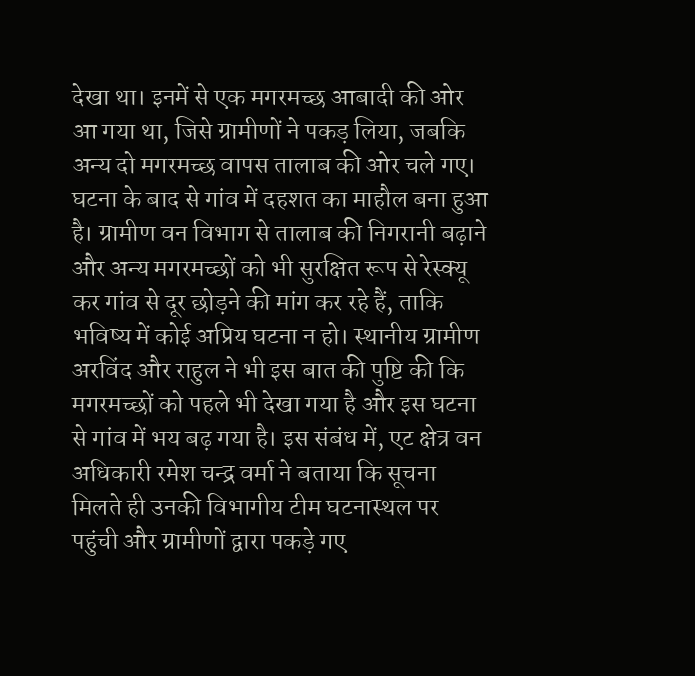देखा था। इनमें से एक मगरमच्छ आबादी की ओर आ गया था, जिसे ग्रामीणों ने पकड़ लिया, जबकि अन्य दो मगरमच्छ वापस तालाब की ओर चले गए। घटना के बाद से गांव में दहशत का माहौल बना हुआ है। ग्रामीण वन विभाग से तालाब की निगरानी बढ़ाने और अन्य मगरमच्छों को भी सुरक्षित रूप से रेस्क्यू कर गांव से दूर छोड़ने की मांग कर रहे हैं, ताकि भविष्य में कोई अप्रिय घटना न हो। स्थानीय ग्रामीण अरविंद और राहुल ने भी इस बात की पुष्टि की कि मगरमच्छों को पहले भी देखा गया है और इस घटना से गांव में भय बढ़ गया है। इस संबंध में, एट क्षेत्र वन अधिकारी रमेश चन्द्र वर्मा ने बताया कि सूचना मिलते ही उनकी विभागीय टीम घटनास्थल पर पहुंची और ग्रामीणों द्वारा पकड़े गए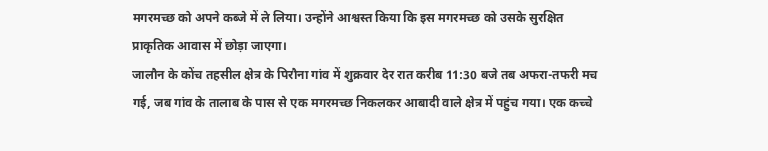मगरमच्छ को अपने कब्जे में ले लिया। उन्होंने आश्वस्त किया कि इस मगरमच्छ को उसके सुरक्षित प्राकृतिक आवास में छोड़ा जाएगा।
जालौन के कोंच तहसील क्षेत्र के पिरौना गांव में शुक्रवार देर रात करीब 11:30 बजे तब अफरा-तफरी मच गई, जब गांव के तालाब के पास से एक मगरमच्छ निकलकर आबादी वाले क्षेत्र में पहुंच गया। एक कच्चे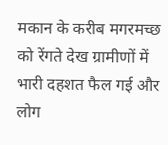मकान के करीब मगरमच्छ को रेंगते देख ग्रामीणों में भारी दहशत फैल गई और लोग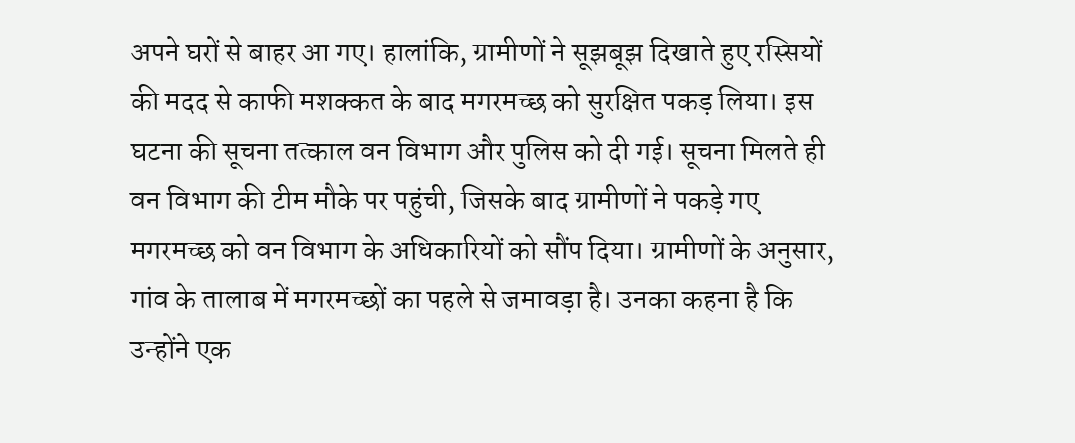अपने घरों से बाहर आ गए। हालांकि, ग्रामीणों ने सूझबूझ दिखाते हुए रस्सियों की मदद से काफी मशक्कत के बाद मगरमच्छ को सुरक्षित पकड़ लिया। इस घटना की सूचना तत्काल वन विभाग और पुलिस को दी गई। सूचना मिलते ही वन विभाग की टीम मौके पर पहुंची, जिसके बाद ग्रामीणों ने पकड़े गए मगरमच्छ को वन विभाग के अधिकारियों को सौंप दिया। ग्रामीणों के अनुसार, गांव के तालाब में मगरमच्छों का पहले से जमावड़ा है। उनका कहना है कि उन्होंने एक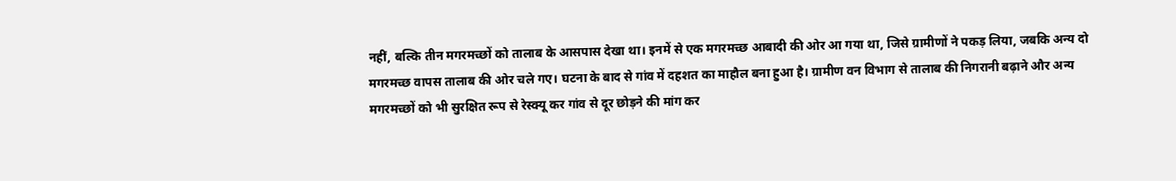नहीं, बल्कि तीन मगरमच्छों को तालाब के आसपास देखा था। इनमें से एक मगरमच्छ आबादी की ओर आ गया था, जिसे ग्रामीणों ने पकड़ लिया, जबकि अन्य दो मगरमच्छ वापस तालाब की ओर चले गए। घटना के बाद से गांव में दहशत का माहौल बना हुआ है। ग्रामीण वन विभाग से तालाब की निगरानी बढ़ाने और अन्य मगरमच्छों को भी सुरक्षित रूप से रेस्क्यू कर गांव से दूर छोड़ने की मांग कर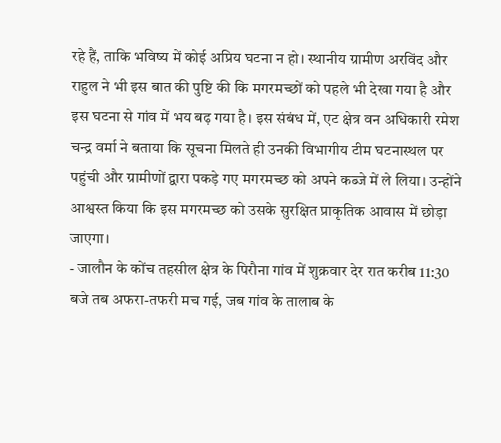रहे हैं, ताकि भविष्य में कोई अप्रिय घटना न हो। स्थानीय ग्रामीण अरविंद और राहुल ने भी इस बात की पुष्टि की कि मगरमच्छों को पहले भी देखा गया है और इस घटना से गांव में भय बढ़ गया है। इस संबंध में, एट क्षेत्र वन अधिकारी रमेश चन्द्र वर्मा ने बताया कि सूचना मिलते ही उनकी विभागीय टीम घटनास्थल पर पहुंची और ग्रामीणों द्वारा पकड़े गए मगरमच्छ को अपने कब्जे में ले लिया। उन्होंने आश्वस्त किया कि इस मगरमच्छ को उसके सुरक्षित प्राकृतिक आवास में छोड़ा जाएगा।
- जालौन के कोंच तहसील क्षेत्र के पिरौना गांव में शुक्रवार देर रात करीब 11:30 बजे तब अफरा-तफरी मच गई, जब गांव के तालाब के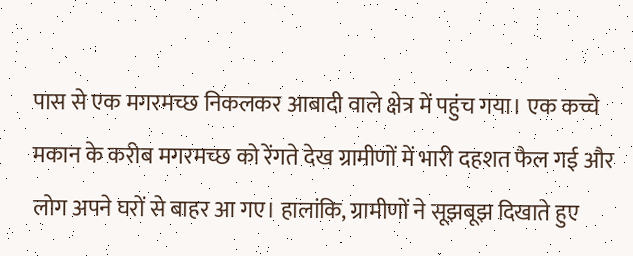पास से एक मगरमच्छ निकलकर आबादी वाले क्षेत्र में पहुंच गया। एक कच्चे मकान के करीब मगरमच्छ को रेंगते देख ग्रामीणों में भारी दहशत फैल गई और लोग अपने घरों से बाहर आ गए। हालांकि, ग्रामीणों ने सूझबूझ दिखाते हुए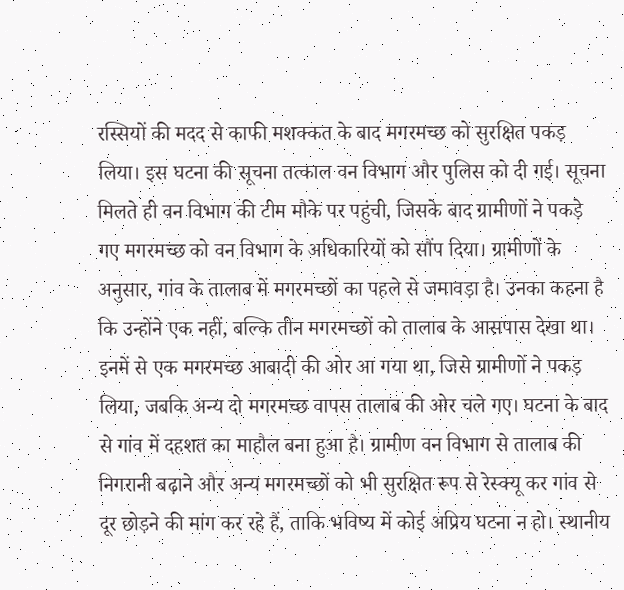रस्सियों की मदद से काफी मशक्कत के बाद मगरमच्छ को सुरक्षित पकड़ लिया। इस घटना की सूचना तत्काल वन विभाग और पुलिस को दी गई। सूचना मिलते ही वन विभाग की टीम मौके पर पहुंची, जिसके बाद ग्रामीणों ने पकड़े गए मगरमच्छ को वन विभाग के अधिकारियों को सौंप दिया। ग्रामीणों के अनुसार, गांव के तालाब में मगरमच्छों का पहले से जमावड़ा है। उनका कहना है कि उन्होंने एक नहीं, बल्कि तीन मगरमच्छों को तालाब के आसपास देखा था। इनमें से एक मगरमच्छ आबादी की ओर आ गया था, जिसे ग्रामीणों ने पकड़ लिया, जबकि अन्य दो मगरमच्छ वापस तालाब की ओर चले गए। घटना के बाद से गांव में दहशत का माहौल बना हुआ है। ग्रामीण वन विभाग से तालाब की निगरानी बढ़ाने और अन्य मगरमच्छों को भी सुरक्षित रूप से रेस्क्यू कर गांव से दूर छोड़ने की मांग कर रहे हैं, ताकि भविष्य में कोई अप्रिय घटना न हो। स्थानीय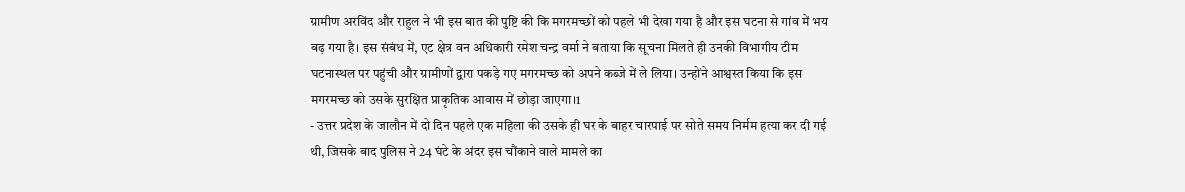ग्रामीण अरविंद और राहुल ने भी इस बात की पुष्टि की कि मगरमच्छों को पहले भी देखा गया है और इस घटना से गांव में भय बढ़ गया है। इस संबंध में, एट क्षेत्र वन अधिकारी रमेश चन्द्र वर्मा ने बताया कि सूचना मिलते ही उनकी विभागीय टीम घटनास्थल पर पहुंची और ग्रामीणों द्वारा पकड़े गए मगरमच्छ को अपने कब्जे में ले लिया। उन्होंने आश्वस्त किया कि इस मगरमच्छ को उसके सुरक्षित प्राकृतिक आवास में छोड़ा जाएगा।1
- उत्तर प्रदेश के जालौन में दो दिन पहले एक महिला की उसके ही घर के बाहर चारपाई पर सोते समय निर्मम हत्या कर दी गई थी, जिसके बाद पुलिस ने 24 घंटे के अंदर इस चौंकाने वाले मामले का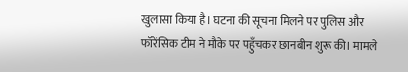खुलासा किया है। घटना की सूचना मिलने पर पुलिस और फॉरेंसिक टीम ने मौके पर पहुँचकर छानबीन शुरू की। मामले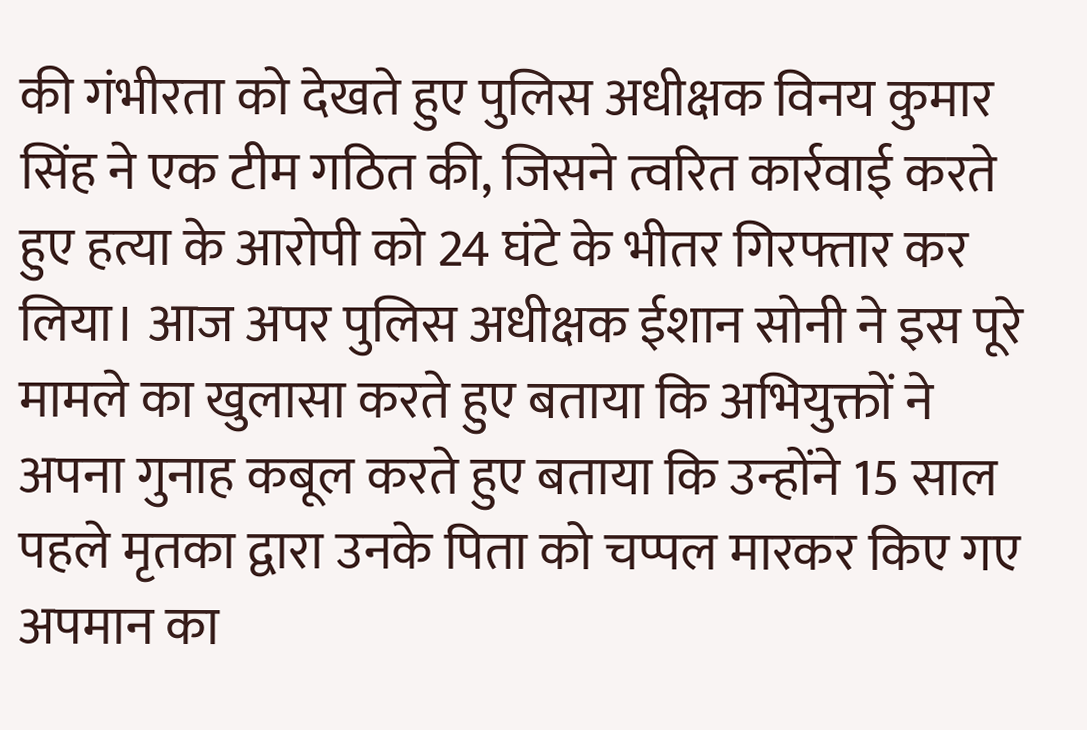की गंभीरता को देखते हुए पुलिस अधीक्षक विनय कुमार सिंह ने एक टीम गठित की, जिसने त्वरित कार्रवाई करते हुए हत्या के आरोपी को 24 घंटे के भीतर गिरफ्तार कर लिया। आज अपर पुलिस अधीक्षक ईशान सोनी ने इस पूरे मामले का खुलासा करते हुए बताया कि अभियुक्तों ने अपना गुनाह कबूल करते हुए बताया कि उन्होंने 15 साल पहले मृतका द्वारा उनके पिता को चप्पल मारकर किए गए अपमान का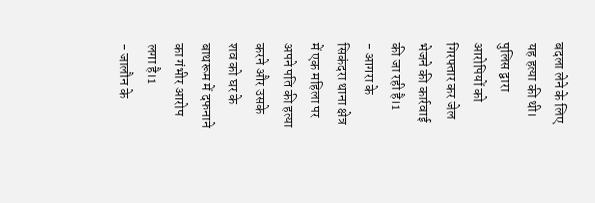बदला लेने के लिए यह हत्या की थी। पुलिस द्वारा आरोपियों को गिरफ्तार कर जेल भेजने की कार्रवाई की जा रही है।1
- आगरा के सिकंदरा थाना क्षेत्र में एक महिला पर अपने पति की हत्या करने और उसके शव को घर के बाथरूम में दफनाने का गंभीर आरोप लगा है।1
- जालौन के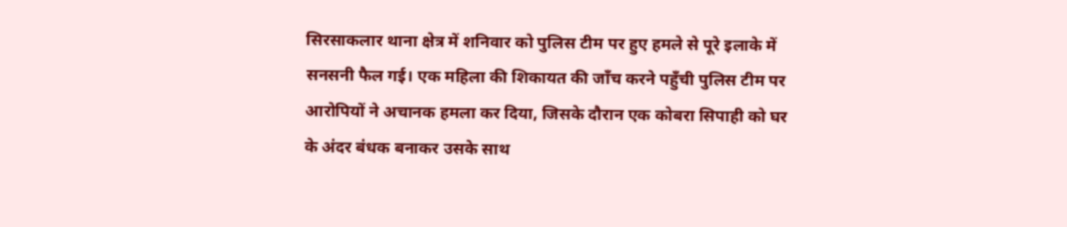सिरसाकलार थाना क्षेत्र में शनिवार को पुलिस टीम पर हुए हमले से पूरे इलाके में सनसनी फैल गई। एक महिला की शिकायत की जाँच करने पहुँची पुलिस टीम पर आरोपियों ने अचानक हमला कर दिया, जिसके दौरान एक कोबरा सिपाही को घर के अंदर बंधक बनाकर उसके साथ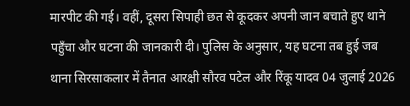मारपीट की गई। वहीं, दूसरा सिपाही छत से कूदकर अपनी जान बचाते हुए थाने पहुँचा और घटना की जानकारी दी। पुलिस के अनुसार, यह घटना तब हुई जब थाना सिरसाकलार में तैनात आरक्षी सौरव पटेल और रिंकू यादव 04 जुलाई 2026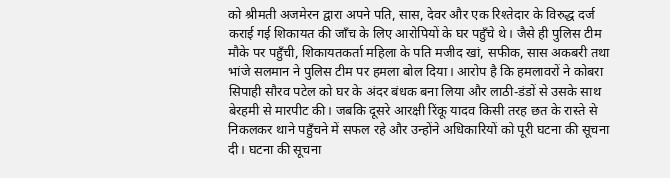को श्रीमती अजमेरन द्वारा अपने पति, सास, देवर और एक रिश्तेदार के विरुद्ध दर्ज कराई गई शिकायत की जाँच के लिए आरोपियों के घर पहुँचे थे। जैसे ही पुलिस टीम मौके पर पहुँची, शिकायतकर्ता महिला के पति मजीद खां, सफीक, सास अकबरी तथा भांजे सलमान ने पुलिस टीम पर हमला बोल दिया। आरोप है कि हमलावरों ने कोबरा सिपाही सौरव पटेल को घर के अंदर बंधक बना लिया और लाठी-डंडों से उसके साथ बेरहमी से मारपीट की। जबकि दूसरे आरक्षी रिंकू यादव किसी तरह छत के रास्ते से निकलकर थाने पहुँचने में सफल रहे और उन्होंने अधिकारियों को पूरी घटना की सूचना दी। घटना की सूचना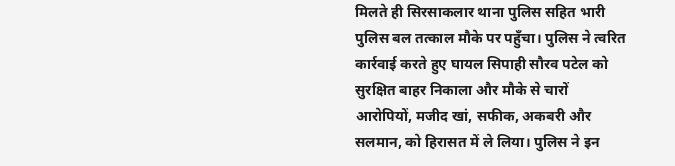मिलते ही सिरसाकलार थाना पुलिस सहित भारी पुलिस बल तत्काल मौके पर पहुँचा। पुलिस ने त्वरित कार्रवाई करते हुए घायल सिपाही सौरव पटेल को सुरक्षित बाहर निकाला और मौके से चारों आरोपियों, मजीद खां, सफीक, अकबरी और सलमान, को हिरासत में ले लिया। पुलिस ने इन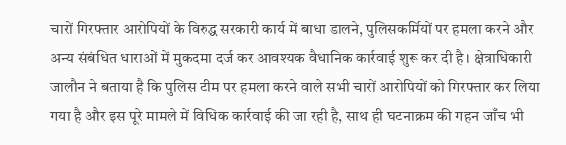चारों गिरफ्तार आरोपियों के विरुद्ध सरकारी कार्य में बाधा डालने, पुलिसकर्मियों पर हमला करने और अन्य संबंधित धाराओं में मुकदमा दर्ज कर आवश्यक वैधानिक कार्रवाई शुरू कर दी है। क्षेत्राधिकारी जालौन ने बताया है कि पुलिस टीम पर हमला करने वाले सभी चारों आरोपियों को गिरफ्तार कर लिया गया है और इस पूरे मामले में विधिक कार्रवाई की जा रही है, साथ ही घटनाक्रम की गहन जाँच भी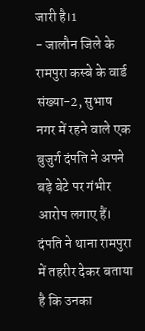जारी है।1
- जालौन जिले के रामपुरा कस्बे के वार्ड संख्या-2, सुभाष नगर में रहने वाले एक बुजुर्ग दंपति ने अपने बड़े बेटे पर गंभीर आरोप लगाए हैं। दंपति ने थाना रामपुरा में तहरीर देकर बताया है कि उनका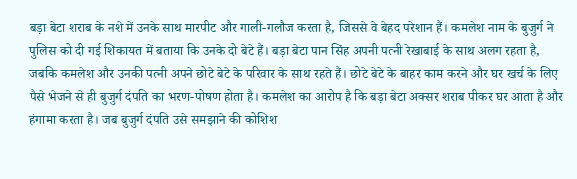बड़ा बेटा शराब के नशे में उनके साथ मारपीट और गाली-गलौज करता है, जिससे वे बेहद परेशान हैं। कमलेश नाम के बुजुर्ग ने पुलिस को दी गई शिकायत में बताया कि उनके दो बेटे हैं। बड़ा बेटा पान सिंह अपनी पत्नी रेखाबाई के साथ अलग रहता है, जबकि कमलेश और उनकी पत्नी अपने छोटे बेटे के परिवार के साथ रहते हैं। छोटे बेटे के बाहर काम करने और घर खर्च के लिए पैसे भेजने से ही बुजुर्ग दंपति का भरण-पोषण होता है। कमलेश का आरोप है कि बड़ा बेटा अक्सर शराब पीकर घर आता है और हंगामा करता है। जब बुजुर्ग दंपति उसे समझाने की कोशिश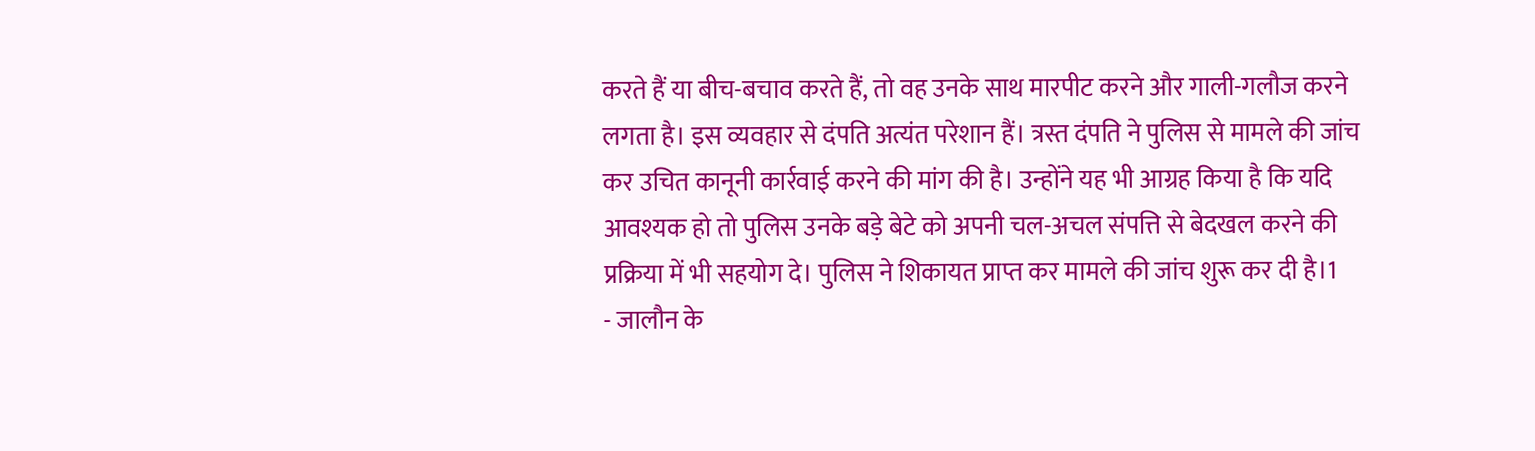करते हैं या बीच-बचाव करते हैं, तो वह उनके साथ मारपीट करने और गाली-गलौज करने लगता है। इस व्यवहार से दंपति अत्यंत परेशान हैं। त्रस्त दंपति ने पुलिस से मामले की जांच कर उचित कानूनी कार्रवाई करने की मांग की है। उन्होंने यह भी आग्रह किया है कि यदि आवश्यक हो तो पुलिस उनके बड़े बेटे को अपनी चल-अचल संपत्ति से बेदखल करने की प्रक्रिया में भी सहयोग दे। पुलिस ने शिकायत प्राप्त कर मामले की जांच शुरू कर दी है।1
- जालौन के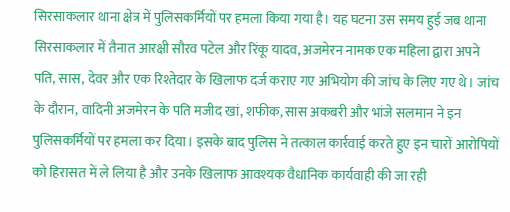सिरसाकलार थाना क्षेत्र में पुलिसकर्मियों पर हमला किया गया है। यह घटना उस समय हुई जब थाना सिरसाकलार में तैनात आरक्षी सौरव पटेल और रिंकू यादव, अजमेरन नामक एक महिला द्वारा अपने पति, सास, देवर और एक रिश्तेदार के खिलाफ दर्ज कराए गए अभियोग की जांच के लिए गए थे। जांच के दौरान, वादिनी अजमेरन के पति मजीद खां, शफीक, सास अकबरी और भांजे सलमान ने इन पुलिसकर्मियों पर हमला कर दिया। इसके बाद पुलिस ने तत्काल कार्रवाई करते हुए इन चारों आरोपियों को हिरासत में ले लिया है और उनके खिलाफ आवश्यक वैधानिक कार्यवाही की जा रही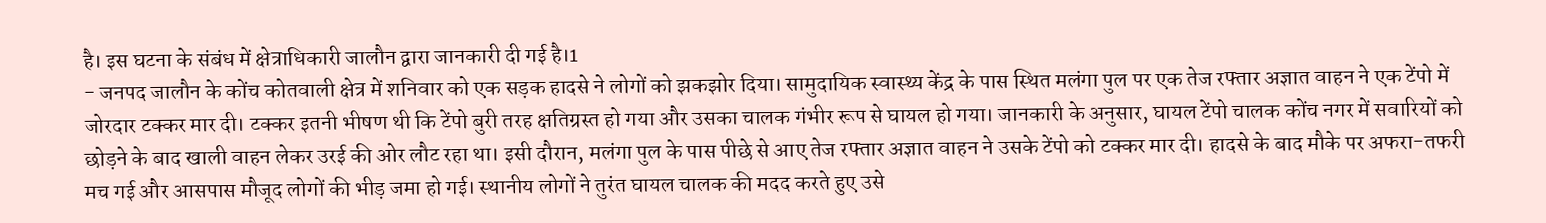है। इस घटना के संबंध में क्षेत्राधिकारी जालौन द्वारा जानकारी दी गई है।1
- जनपद जालौन के कोंच कोतवाली क्षेत्र में शनिवार को एक सड़क हादसे ने लोगों को झकझोर दिया। सामुदायिक स्वास्थ्य केंद्र के पास स्थित मलंगा पुल पर एक तेज रफ्तार अज्ञात वाहन ने एक टेंपो में जोरदार टक्कर मार दी। टक्कर इतनी भीषण थी कि टेंपो बुरी तरह क्षतिग्रस्त हो गया और उसका चालक गंभीर रूप से घायल हो गया। जानकारी के अनुसार, घायल टेंपो चालक कोंच नगर में सवारियों को छोड़ने के बाद खाली वाहन लेकर उरई की ओर लौट रहा था। इसी दौरान, मलंगा पुल के पास पीछे से आए तेज रफ्तार अज्ञात वाहन ने उसके टेंपो को टक्कर मार दी। हादसे के बाद मौके पर अफरा-तफरी मच गई और आसपास मौजूद लोगों की भीड़ जमा हो गई। स्थानीय लोगों ने तुरंत घायल चालक की मदद करते हुए उसे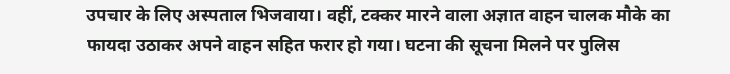उपचार के लिए अस्पताल भिजवाया। वहीं, टक्कर मारने वाला अज्ञात वाहन चालक मौके का फायदा उठाकर अपने वाहन सहित फरार हो गया। घटना की सूचना मिलने पर पुलिस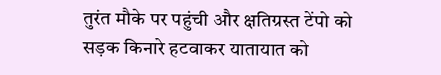तुरंत मौके पर पहुंची और क्षतिग्रस्त टेंपो को सड़क किनारे हटवाकर यातायात को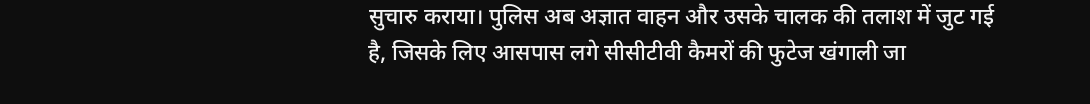सुचारु कराया। पुलिस अब अज्ञात वाहन और उसके चालक की तलाश में जुट गई है, जिसके लिए आसपास लगे सीसीटीवी कैमरों की फुटेज खंगाली जा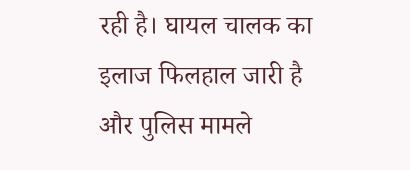रही है। घायल चालक का इलाज फिलहाल जारी है और पुलिस मामले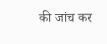की जांच कर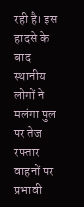रही है। इस हादसे के बाद स्थानीय लोगों ने मलंगा पुल पर तेज रफ्तार वाहनों पर प्रभावी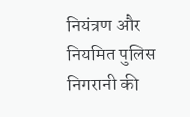नियंत्रण और नियमित पुलिस निगरानी की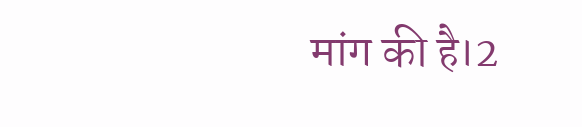मांग की है।2